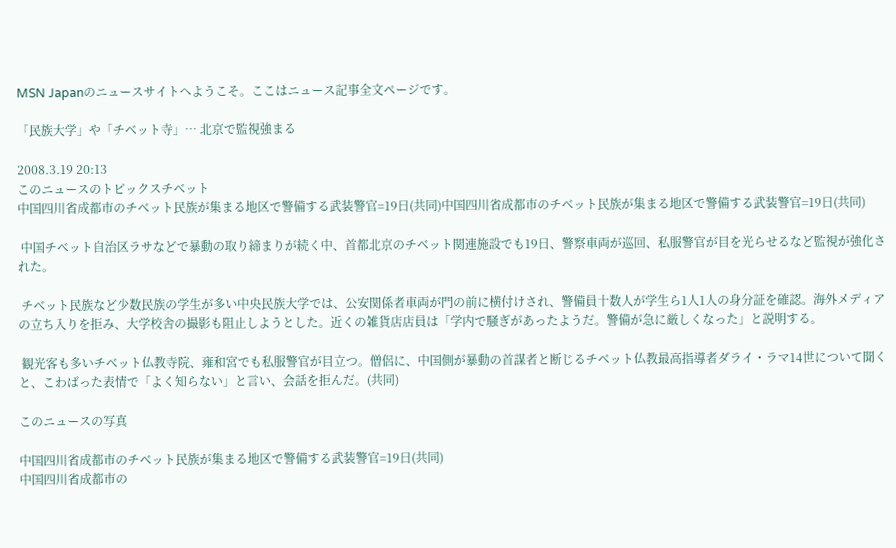MSN Japanのニュースサイトへようこそ。ここはニュース記事全文ページです。

「民族大学」や「チベット寺」… 北京で監視強まる

2008.3.19 20:13
このニュースのトピックスチベット
中国四川省成都市のチベット民族が集まる地区で警備する武装警官=19日(共同)中国四川省成都市のチベット民族が集まる地区で警備する武装警官=19日(共同)

 中国チベット自治区ラサなどで暴動の取り締まりが続く中、首都北京のチベット関連施設でも19日、警察車両が巡回、私服警官が目を光らせるなど監視が強化された。

 チベット民族など少数民族の学生が多い中央民族大学では、公安関係者車両が門の前に横付けされ、警備員十数人が学生ら1人1人の身分証を確認。海外メディアの立ち入りを拒み、大学校舎の撮影も阻止しようとした。近くの雑貨店店員は「学内で騒ぎがあったようだ。警備が急に厳しくなった」と説明する。

 観光客も多いチベット仏教寺院、雍和宮でも私服警官が目立つ。僧侶に、中国側が暴動の首謀者と断じるチベット仏教最高指導者ダライ・ラマ14世について聞くと、こわばった表情で「よく知らない」と言い、会話を拒んだ。(共同)

このニュースの写真

中国四川省成都市のチベット民族が集まる地区で警備する武装警官=19日(共同)
中国四川省成都市の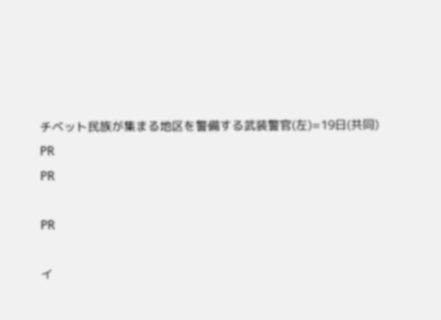チベット民族が集まる地区を警備する武装警官(左)=19日(共同)
PR
PR

PR

イ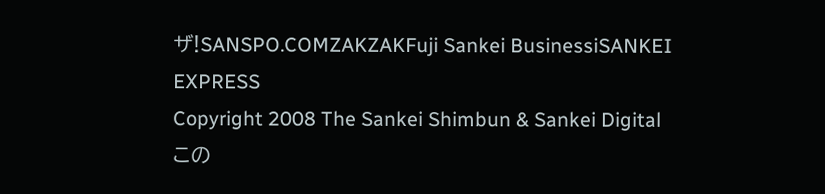ザ!SANSPO.COMZAKZAKFuji Sankei BusinessiSANKEI EXPRESS
Copyright 2008 The Sankei Shimbun & Sankei Digital
この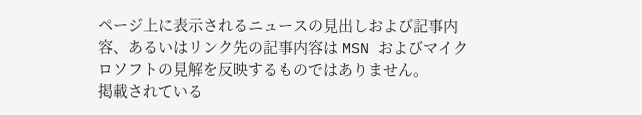ページ上に表示されるニュースの見出しおよび記事内容、あるいはリンク先の記事内容は MSN およびマイクロソフトの見解を反映するものではありません。
掲載されている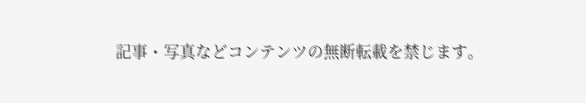記事・写真などコンテンツの無断転載を禁じます。